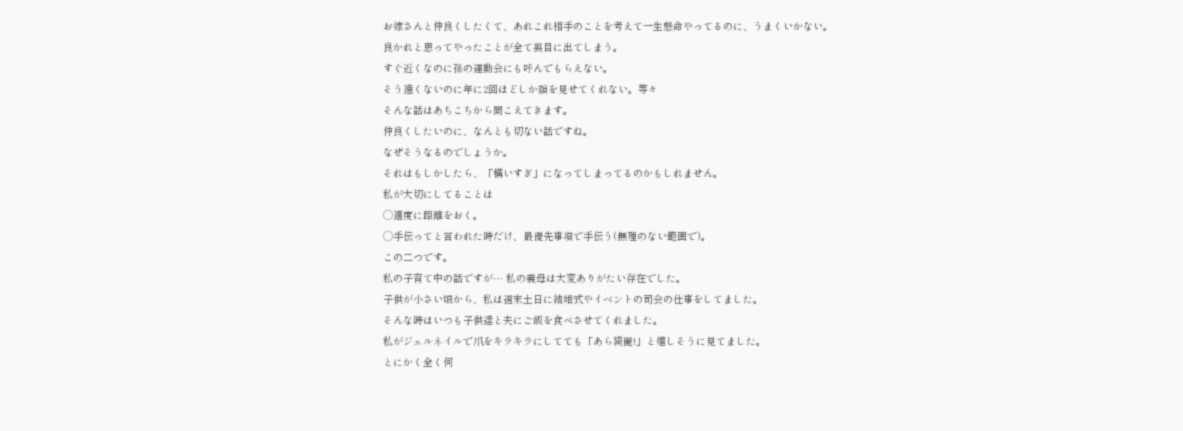お嫁さんと仲良くしたくて、あれこれ相手のことを考えて一生懸命やってるのに、うまくいかない。
良かれと思ってやったことが全て裏目に出てしまう。
すぐ近くなのに孫の運動会にも呼んでもらえない。
そう遠くないのに年に2回ほどしか顔を見せてくれない。等々
そんな話はあちこちから聞こえてきます。
仲良くしたいのに、なんとも切ない話ですね。
なぜそうなるのでしょうか。
それはもしかしたら、「構いすぎ」になってしまってるのかもしれません。
私が大切にしてることは
◯適度に距離をおく。
◯手伝ってと言われた時だけ、最優先事項で手伝う(無理のない範囲で)。
この二つです。
私の子育て中の話ですが… 私の義母は大変ありがたい存在でした。
子供が小さい頃から、私は週末土日に結婚式やイベントの司会の仕事をしてました。
そんな時はいつも子供達と夫にご飯を食べさせてくれました。
私がジェルネイルで爪をキラキラにしてても「あら綺麗!」と嬉しそうに見てました。
とにかく全く何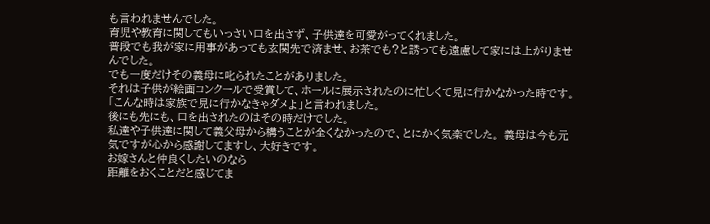も言われませんでした。
育児や教育に関してもいっさい口を出さず、子供達を可愛がってくれました。
普段でも我が家に用事があっても玄関先で済ませ、お茶でも?と誘っても遠慮して家には上がりませんでした。
でも一度だけその義母に叱られたことがありました。
それは子供が絵画コンクールで受賞して、ホールに展示されたのに忙しくて見に行かなかった時です。
「こんな時は家族で見に行かなきゃダメよ」と言われました。
後にも先にも、口を出されたのはその時だけでした。
私達や子供達に関して義父母から構うことが全くなかったので、とにかく気楽でした。 義母は今も元気ですが心から感謝してますし、大好きです。
お嫁さんと仲良くしたいのなら
距離をおくことだと感じてま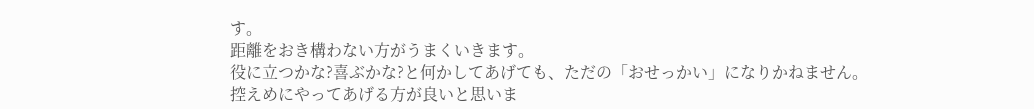す。
距離をおき構わない方がうまくいきます。
役に立つかな?喜ぶかな?と何かしてあげても、ただの「おせっかい」になりかねません。
控えめにやってあげる方が良いと思いま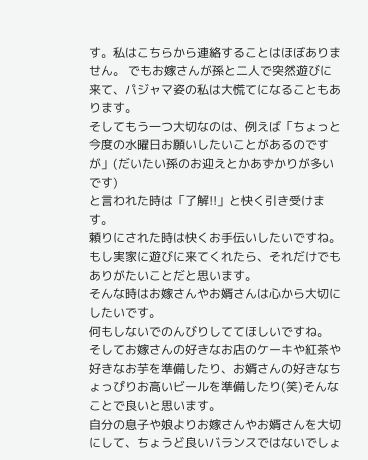す。私はこちらから連絡することはほぼありません。 でもお嫁さんが孫と二人で突然遊びに来て、パジャマ姿の私は大慌てになることもあります。
そしてもう一つ大切なのは、例えば「ちょっと今度の水曜日お願いしたいことがあるのですが」(だいたい孫のお迎えとかあずかりが多いです)
と言われた時は「了解!!」と快く引き受けます。
頼りにされた時は快くお手伝いしたいですね。
もし実家に遊びに来てくれたら、それだけでもありがたいことだと思います。
そんな時はお嫁さんやお婿さんは心から大切にしたいです。
何もしないでのんびりしててほしいですね。
そしてお嫁さんの好きなお店のケーキや紅茶や好きなお芋を準備したり、お婿さんの好きなちょっぴりお高いビールを準備したり(笑)そんなことで良いと思います。
自分の息子や娘よりお嫁さんやお婿さんを大切にして、ちょうど良いバランスではないでしょ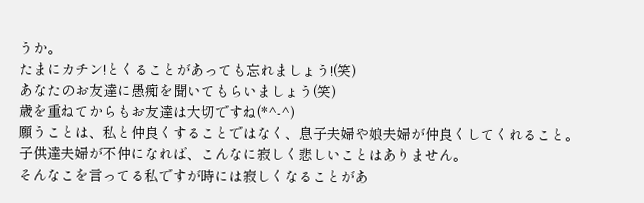うか。
たまにカチン!とくることがあっても忘れましょう!(笑)
あなたのお友達に愚痴を聞いてもらいましょう(笑)
歳を重ねてからもお友達は大切ですね(*^-^)
願うことは、私と仲良くすることではなく、息子夫婦や娘夫婦が仲良くしてくれること。
子供達夫婦が不仲になれば、こんなに寂しく悲しいことはありません。
そんなこを言ってる私ですが時には寂しくなることがあ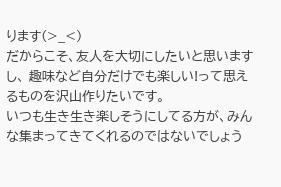ります(>_<)
だからこそ、友人を大切にしたいと思いますし、 趣味など自分だけでも楽しい!って思えるものを沢山作りたいです。
いつも生き生き楽しそうにしてる方が、みんな集まってきてくれるのではないでしょう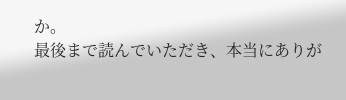か。
最後まで読んでいただき、本当にありが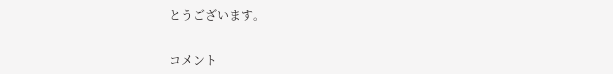とうございます。


コメント